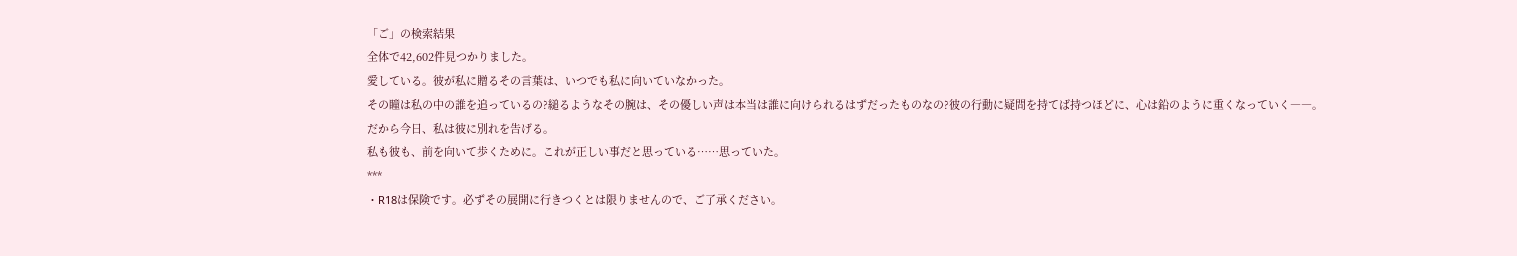「ご」の検索結果
全体で42,602件見つかりました。
愛している。彼が私に贈るその言葉は、いつでも私に向いていなかった。
その瞳は私の中の誰を追っているの?縋るようなその腕は、その優しい声は本当は誰に向けられるはずだったものなの?彼の行動に疑問を持てば持つほどに、心は鉛のように重くなっていく――。
だから今日、私は彼に別れを告げる。
私も彼も、前を向いて歩くために。これが正しい事だと思っている……思っていた。
***
・R18は保険です。必ずその展開に行きつくとは限りませんので、ご了承ください。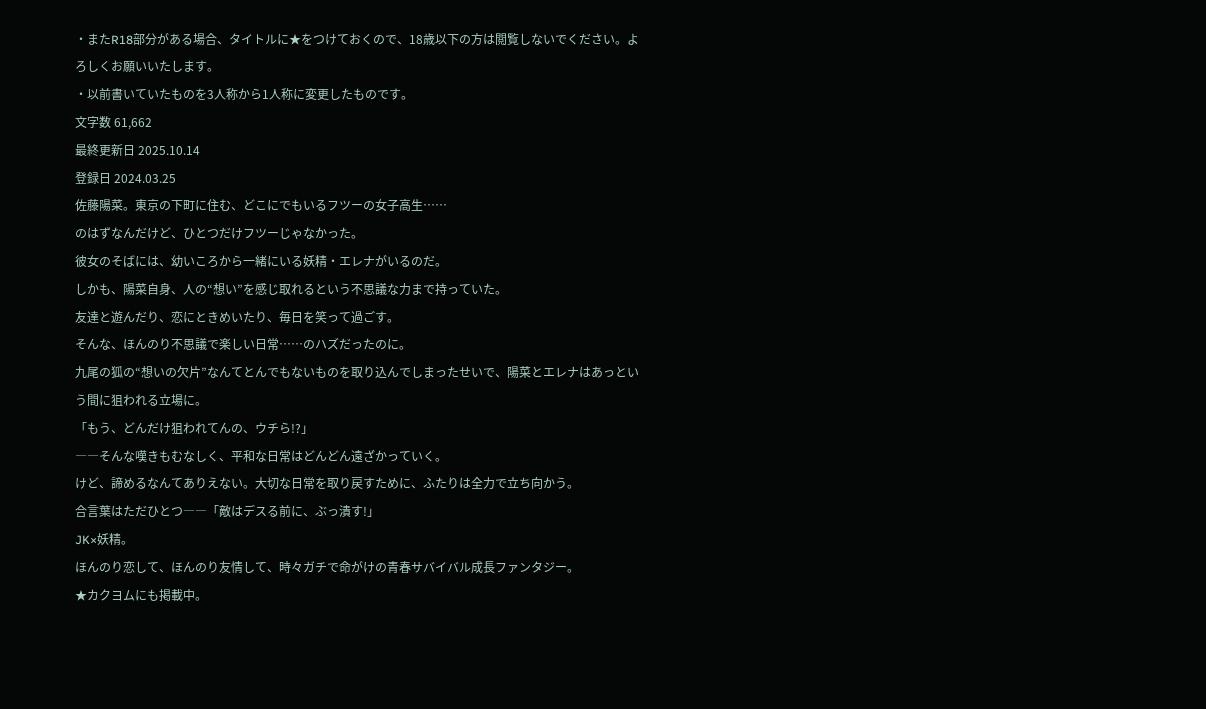・またR18部分がある場合、タイトルに★をつけておくので、18歳以下の方は閲覧しないでください。よろしくお願いいたします。
・以前書いていたものを3人称から1人称に変更したものです。
文字数 61,662
最終更新日 2025.10.14
登録日 2024.03.25
佐藤陽菜。東京の下町に住む、どこにでもいるフツーの女子高生……
のはずなんだけど、ひとつだけフツーじゃなかった。
彼女のそばには、幼いころから一緒にいる妖精・エレナがいるのだ。
しかも、陽菜自身、人の“想い”を感じ取れるという不思議な力まで持っていた。
友達と遊んだり、恋にときめいたり、毎日を笑って過ごす。
そんな、ほんのり不思議で楽しい日常……のハズだったのに。
九尾の狐の“想いの欠片”なんてとんでもないものを取り込んでしまったせいで、陽菜とエレナはあっという間に狙われる立場に。
「もう、どんだけ狙われてんの、ウチら!?」
――そんな嘆きもむなしく、平和な日常はどんどん遠ざかっていく。
けど、諦めるなんてありえない。大切な日常を取り戻すために、ふたりは全力で立ち向かう。
合言葉はただひとつ――「敵はデスる前に、ぶっ潰す!」
JK×妖精。
ほんのり恋して、ほんのり友情して、時々ガチで命がけの青春サバイバル成長ファンタジー。
★カクヨムにも掲載中。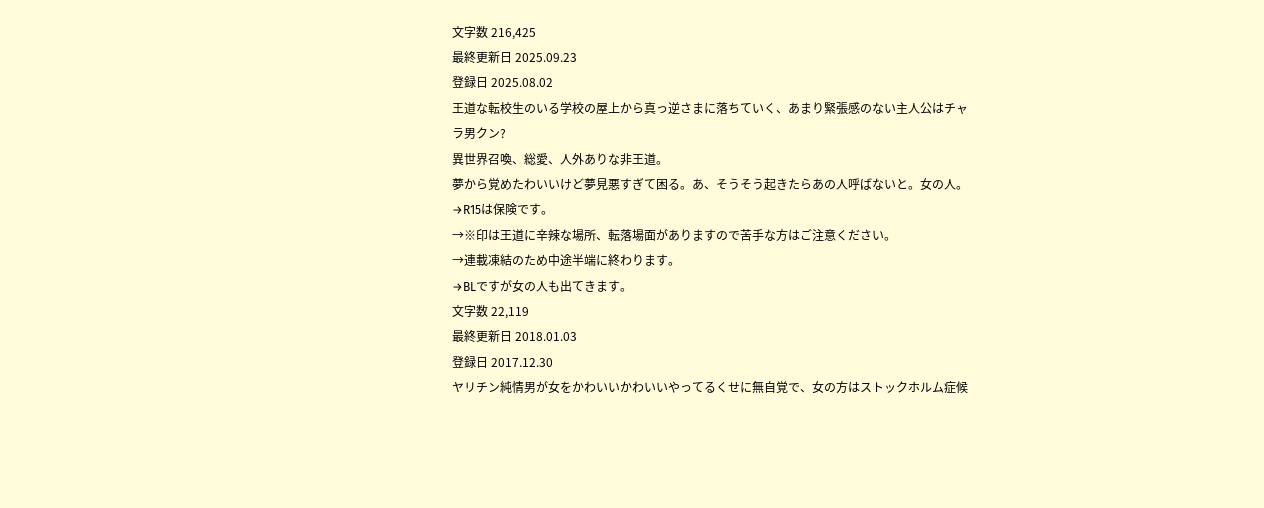文字数 216,425
最終更新日 2025.09.23
登録日 2025.08.02
王道な転校生のいる学校の屋上から真っ逆さまに落ちていく、あまり緊張感のない主人公はチャラ男クン?
異世界召喚、総愛、人外ありな非王道。
夢から覚めたわいいけど夢見悪すぎて困る。あ、そうそう起きたらあの人呼ばないと。女の人。
→R15は保険です。
→※印は王道に辛辣な場所、転落場面がありますので苦手な方はご注意ください。
→連載凍結のため中途半端に終わります。
→BLですが女の人も出てきます。
文字数 22,119
最終更新日 2018.01.03
登録日 2017.12.30
ヤリチン純情男が女をかわいいかわいいやってるくせに無自覚で、女の方はストックホルム症候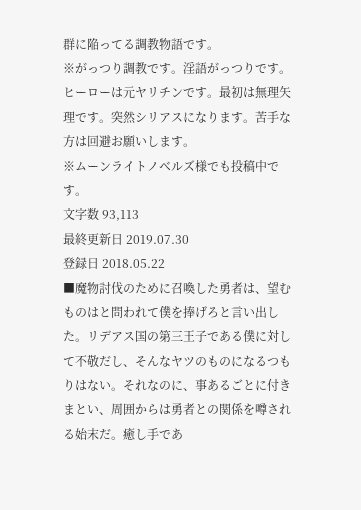群に陥ってる調教物語です。
※がっつり調教です。淫語がっつりです。ヒーローは元ヤリチンです。最初は無理矢理です。突然シリアスになります。苦手な方は回避お願いします。
※ムーンライトノベルズ様でも投稿中です。
文字数 93,113
最終更新日 2019.07.30
登録日 2018.05.22
■魔物討伐のために召喚した勇者は、望むものはと問われて僕を捧げろと言い出した。リデアス国の第三王子である僕に対して不敬だし、そんなヤツのものになるつもりはない。それなのに、事あるごとに付きまとい、周囲からは勇者との関係を噂される始末だ。癒し手であ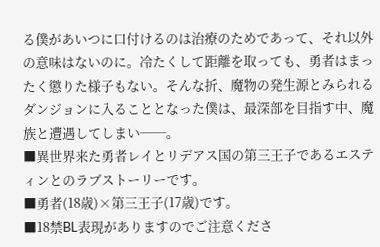る僕があいつに口付けるのは治療のためであって、それ以外の意味はないのに。冷たくして距離を取っても、勇者はまったく懲りた様子もない。そんな折、魔物の発生源とみられるダンジョンに入ることとなった僕は、最深部を目指す中、魔族と遭遇してしまい──。
■異世界来た勇者レイとリデアス国の第三王子であるエスティンとのラブストーリーです。
■勇者(18歳)×第三王子(17歳)です。
■18禁BL表現がありますのでご注意くださ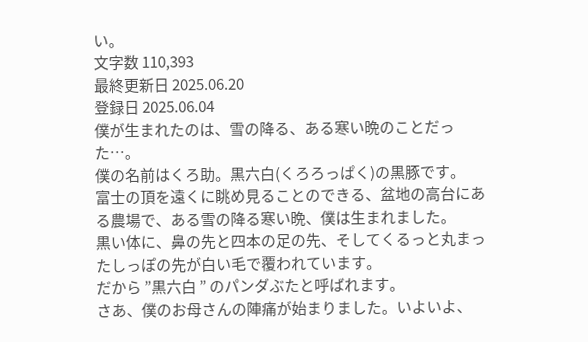い。
文字数 110,393
最終更新日 2025.06.20
登録日 2025.06.04
僕が生まれたのは、雪の降る、ある寒い晩のことだった…。
僕の名前はくろ助。黒六白(くろろっぱく)の黒豚です。
富士の頂を遠くに眺め見ることのできる、盆地の高台にある農場で、ある雪の降る寒い晩、僕は生まれました。
黒い体に、鼻の先と四本の足の先、そしてくるっと丸まったしっぽの先が白い毛で覆われています。
だから ”黒六白 ” のパンダぶたと呼ばれます。
さあ、僕のお母さんの陣痛が始まりました。いよいよ、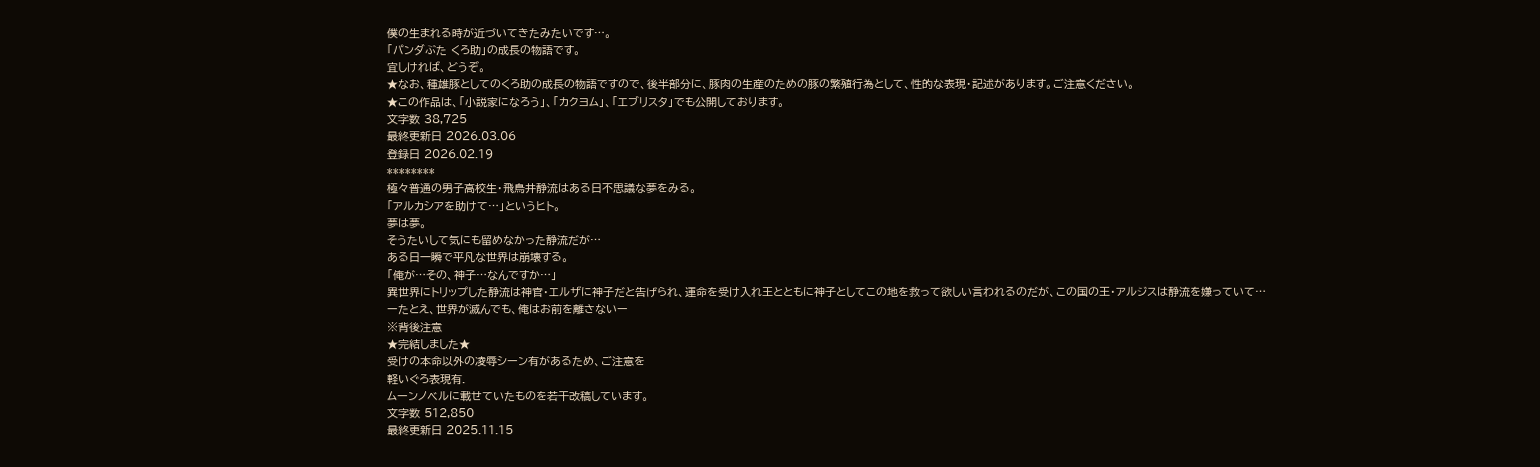僕の生まれる時が近づいてきたみたいです…。
「パンダぶた くろ助」の成長の物語です。
宜しければ、どうぞ。
★なお、種雄豚としてのくろ助の成長の物語ですので、後半部分に、豚肉の生産のための豚の繁殖行為として、性的な表現・記述があります。ご注意ください。
★この作品は、「小説家になろう」、「カクヨム」、「エブリスタ」でも公開しております。
文字数 38,725
最終更新日 2026.03.06
登録日 2026.02.19
********
極々普通の男子高校生・飛鳥井静流はある日不思議な夢をみる。
「アルカシアを助けて…」というヒト。
夢は夢。
そうたいして気にも留めなかった静流だが…
ある日一瞬で平凡な世界は崩壊する。
「俺が…その、神子…なんですか…」
異世界にトリップした静流は神官・エルザに神子だと告げられ、運命を受け入れ王とともに神子としてこの地を救って欲しい言われるのだが、この国の王・アルジスは静流を嫌っていて…
ーたとえ、世界が滅んでも、俺はお前を離さないー
※背後注意
★完結しました★
受けの本命以外の凌辱シーン有があるため、ご注意を
軽いぐろ表現有.
ムーンノベルに載せていたものを若干改稿しています。
文字数 512,850
最終更新日 2025.11.15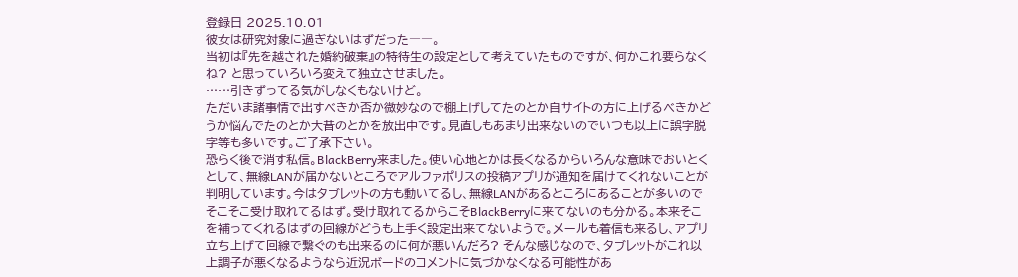登録日 2025.10.01
彼女は研究対象に過ぎないはずだった――。
当初は『先を越された婚約破棄』の特待生の設定として考えていたものですが、何かこれ要らなくね? と思っていろいろ変えて独立させました。
……引きずってる気がしなくもないけど。
ただいま諸事情で出すべきか否か微妙なので棚上げしてたのとか自サイトの方に上げるべきかどうか悩んでたのとか大昔のとかを放出中です。見直しもあまり出来ないのでいつも以上に誤字脱字等も多いです。ご了承下さい。
恐らく後で消す私信。BlackBerry来ました。使い心地とかは長くなるからいろんな意味でおいとくとして、無線LANが届かないところでアルファポリスの投稿アプリが通知を届けてくれないことが判明しています。今はタブレットの方も動いてるし、無線LANがあるところにあることが多いのでそこそこ受け取れてるはず。受け取れてるからこそBlackBerryに来てないのも分かる。本来そこを補ってくれるはずの回線がどうも上手く設定出来てないようで。メールも着信も来るし、アプリ立ち上げて回線で繋ぐのも出来るのに何が悪いんだろ? そんな感じなので、タブレットがこれ以上調子が悪くなるようなら近況ボードのコメントに気づかなくなる可能性があ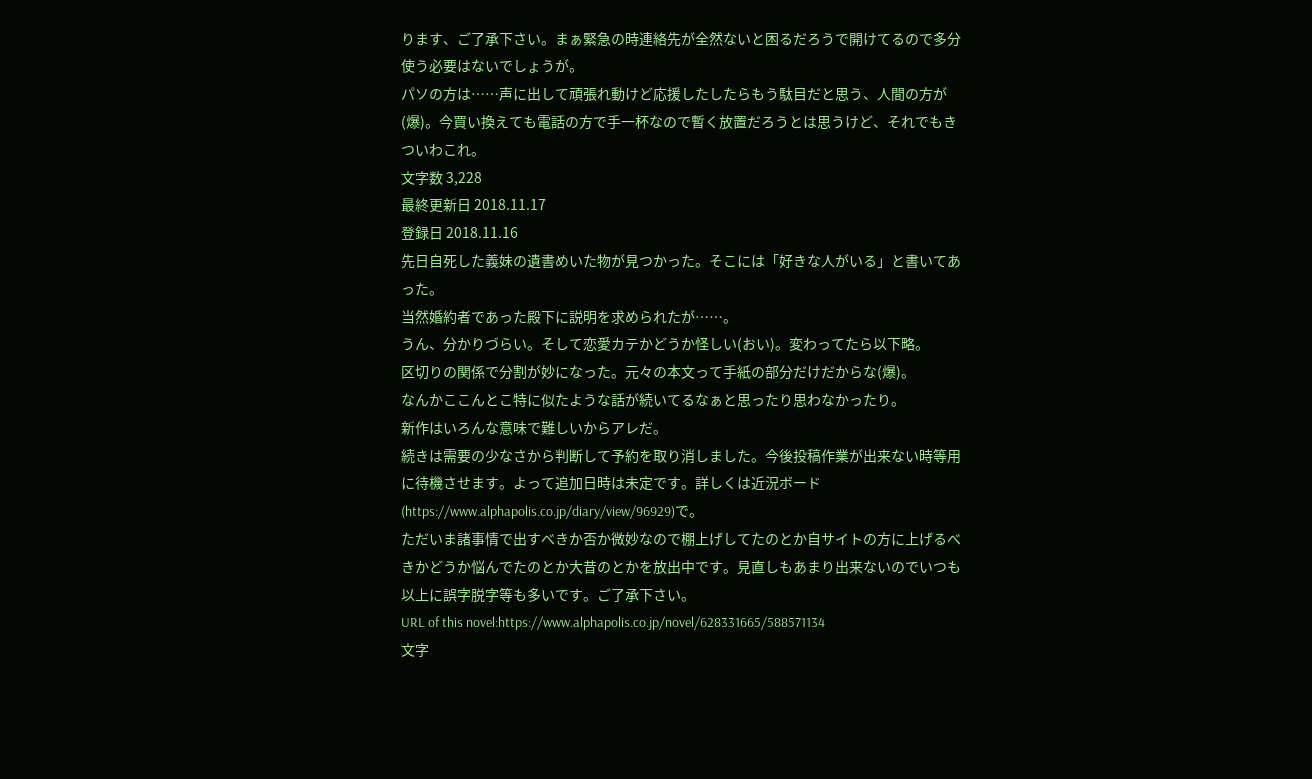ります、ご了承下さい。まぁ緊急の時連絡先が全然ないと困るだろうで開けてるので多分使う必要はないでしょうが。
パソの方は……声に出して頑張れ動けど応援したしたらもう駄目だと思う、人間の方が(爆)。今買い換えても電話の方で手一杯なので暫く放置だろうとは思うけど、それでもきついわこれ。
文字数 3,228
最終更新日 2018.11.17
登録日 2018.11.16
先日自死した義妹の遺書めいた物が見つかった。そこには「好きな人がいる」と書いてあった。
当然婚約者であった殿下に説明を求められたが……。
うん、分かりづらい。そして恋愛カテかどうか怪しい(おい)。変わってたら以下略。
区切りの関係で分割が妙になった。元々の本文って手紙の部分だけだからな(爆)。
なんかここんとこ特に似たような話が続いてるなぁと思ったり思わなかったり。
新作はいろんな意味で難しいからアレだ。
続きは需要の少なさから判断して予約を取り消しました。今後投稿作業が出来ない時等用に待機させます。よって追加日時は未定です。詳しくは近況ボード(https://www.alphapolis.co.jp/diary/view/96929)で。
ただいま諸事情で出すべきか否か微妙なので棚上げしてたのとか自サイトの方に上げるべきかどうか悩んでたのとか大昔のとかを放出中です。見直しもあまり出来ないのでいつも以上に誤字脱字等も多いです。ご了承下さい。
URL of this novel:https://www.alphapolis.co.jp/novel/628331665/588571134
文字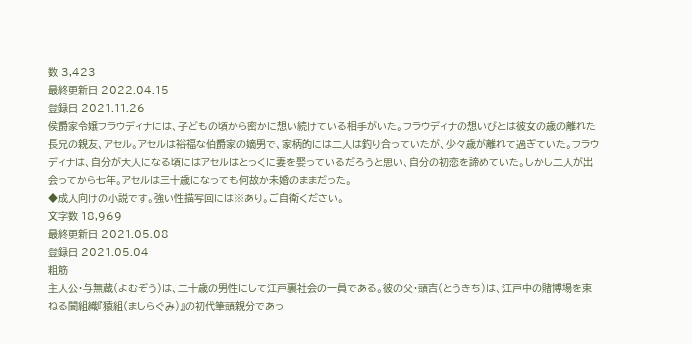数 3,423
最終更新日 2022.04.15
登録日 2021.11.26
侯爵家令嬢フラウディナには、子どもの頃から密かに想い続けている相手がいた。フラウディナの想いびとは彼女の歳の離れた長兄の親友、アセル。アセルは裕福な伯爵家の嫡男で、家柄的には二人は釣り合っていたが、少々歳が離れて過ぎていた。フラウディナは、自分が大人になる頃にはアセルはとっくに妻を娶っているだろうと思い、自分の初恋を諦めていた。しかし二人が出会ってから七年。アセルは三十歳になっても何故か未婚のままだった。
◆成人向けの小説です。強い性描写回には※あり。ご自衛ください。
文字数 18,969
最終更新日 2021.05.08
登録日 2021.05.04
粗筋
主人公・与無蔵(よむぞう)は、二十歳の男性にして江戸裏社会の一員である。彼の父・頭吉(とうきち)は、江戸中の賭博場を束ねる闇組織『猿組(ましらぐみ)』の初代筆頭親分であっ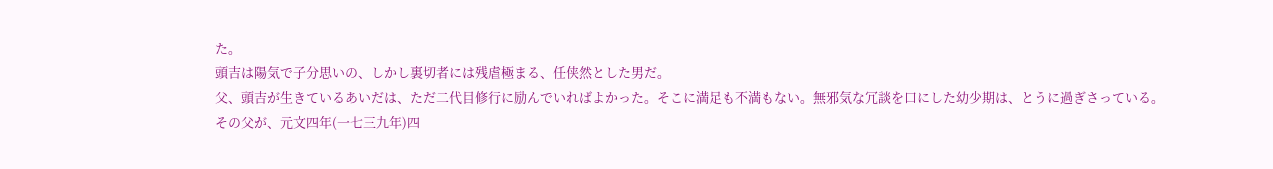た。
頭吉は陽気で子分思いの、しかし裏切者には残虐極まる、任侠然とした男だ。
父、頭吉が生きているあいだは、ただ二代目修行に励んでいればよかった。そこに満足も不満もない。無邪気な冗談を口にした幼少期は、とうに過ぎさっている。
その父が、元文四年(一七三九年)四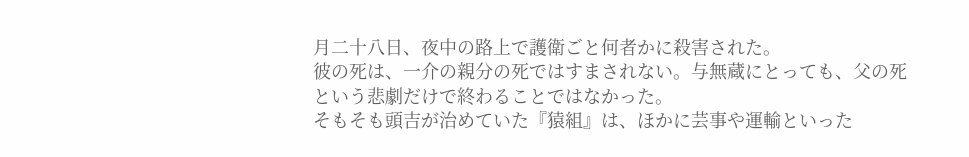月二十八日、夜中の路上で護衛ごと何者かに殺害された。
彼の死は、一介の親分の死ではすまされない。与無蔵にとっても、父の死という悲劇だけで終わることではなかった。
そもそも頭吉が治めていた『猿組』は、ほかに芸事や運輸といった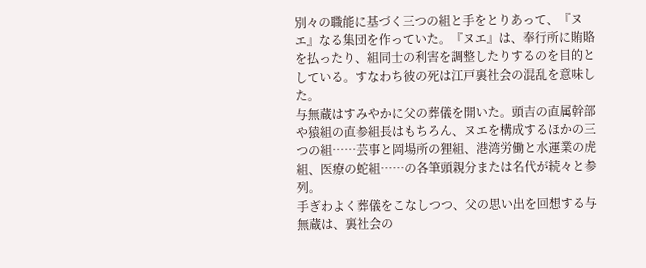別々の職能に基づく三つの組と手をとりあって、『ヌエ』なる集団を作っていた。『ヌエ』は、奉行所に賄賂を払ったり、組同士の利害を調整したりするのを目的としている。すなわち彼の死は江戸裏社会の混乱を意味した。
与無蔵はすみやかに父の葬儀を開いた。頭吉の直属幹部や猿組の直参組長はもちろん、ヌエを構成するほかの三つの組……芸事と岡場所の狸組、港湾労働と水運業の虎組、医療の蛇組……の各筆頭親分または名代が続々と参列。
手ぎわよく葬儀をこなしつつ、父の思い出を回想する与無蔵は、裏社会の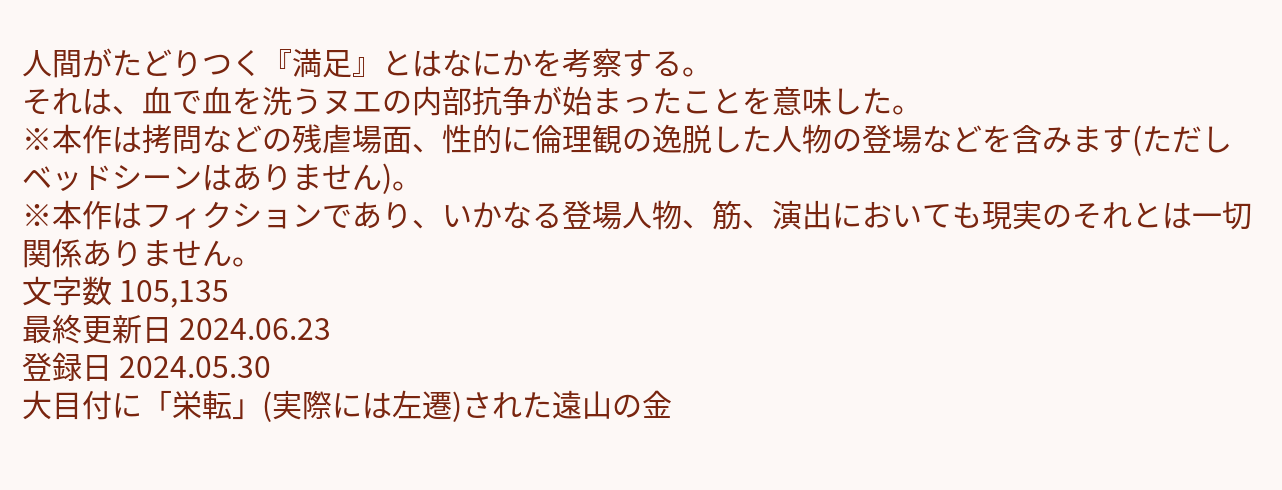人間がたどりつく『満足』とはなにかを考察する。
それは、血で血を洗うヌエの内部抗争が始まったことを意味した。
※本作は拷問などの残虐場面、性的に倫理観の逸脱した人物の登場などを含みます(ただしベッドシーンはありません)。
※本作はフィクションであり、いかなる登場人物、筋、演出においても現実のそれとは一切関係ありません。
文字数 105,135
最終更新日 2024.06.23
登録日 2024.05.30
大目付に「栄転」(実際には左遷)された遠山の金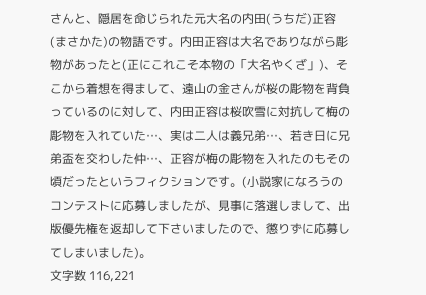さんと、隠居を命じられた元大名の内田(うちだ)正容(まさかた)の物語です。内田正容は大名でありながら彫物があったと(正にこれこそ本物の「大名やくざ」)、そこから着想を得まして、遠山の金さんが桜の彫物を背負っているのに対して、内田正容は桜吹雪に対抗して梅の彫物を入れていた…、実は二人は義兄弟…、若き日に兄弟盃を交わした仲…、正容が梅の彫物を入れたのもその頃だったというフィクションです。(小説家になろうのコンテストに応募しましたが、見事に落選しまして、出版優先権を返却して下さいましたので、懲りずに応募してしまいました)。
文字数 116,221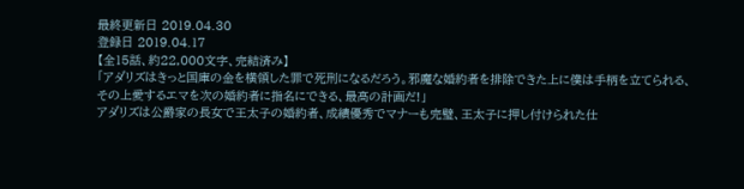最終更新日 2019.04.30
登録日 2019.04.17
【全15話、約22,000文字、完結済み】
「アダリズはきっと国庫の金を横領した罪で死刑になるだろう。邪魔な婚約者を排除できた上に僕は手柄を立てられる、その上愛するエマを次の婚約者に指名にできる、最高の計画だ!」
アダリズは公爵家の長女で王太子の婚約者、成績優秀でマナーも完璧、王太子に押し付けられた仕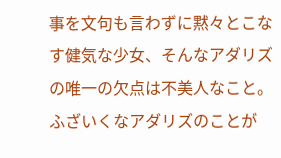事を文句も言わずに黙々とこなす健気な少女、そんなアダリズの唯一の欠点は不美人なこと。
ふざいくなアダリズのことが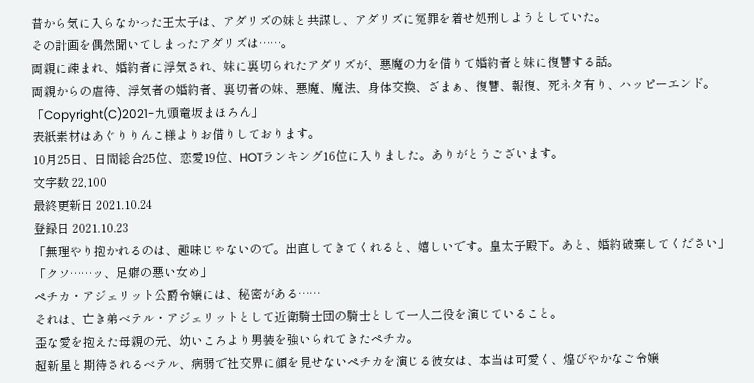昔から気に入らなかった王太子は、アダリズの妹と共謀し、アダリズに冤罪を着せ処刑しようとしていた。
その計画を偶然聞いてしまったアダリズは……。
両親に疎まれ、婚約者に浮気され、妹に裏切られたアダリズが、悪魔の力を借りて婚約者と妹に復讐する話。
両親からの虐待、浮気者の婚約者、裏切者の妹、悪魔、魔法、身体交換、ざまぁ、復讐、報復、死ネタ有り、ハッピーエンド。
「Copyright(C)2021-九頭竜坂まほろん」
表紙素材はあぐりりんこ様よりお借りしております。
10月25日、日間総合25位、恋愛19位、HOTランキング16位に入りました。ありがとうございます。
文字数 22,100
最終更新日 2021.10.24
登録日 2021.10.23
「無理やり抱かれるのは、趣味じゃないので。出直してきてくれると、嬉しいです。皇太子殿下。あと、婚約破棄してください」
「クソ……ッ、足癖の悪い女め」
ペチカ・アジェリット公爵令嬢には、秘密がある……
それは、亡き弟ベテル・アジェリットとして近衛騎士団の騎士として一人二役を演じていること。
歪な愛を抱えた母親の元、幼いころより男装を強いられてきたペチカ。
超新星と期待されるベテル、病弱で社交界に顔を見せないペチカを演じる彼女は、本当は可愛く、煌びやかなご令嬢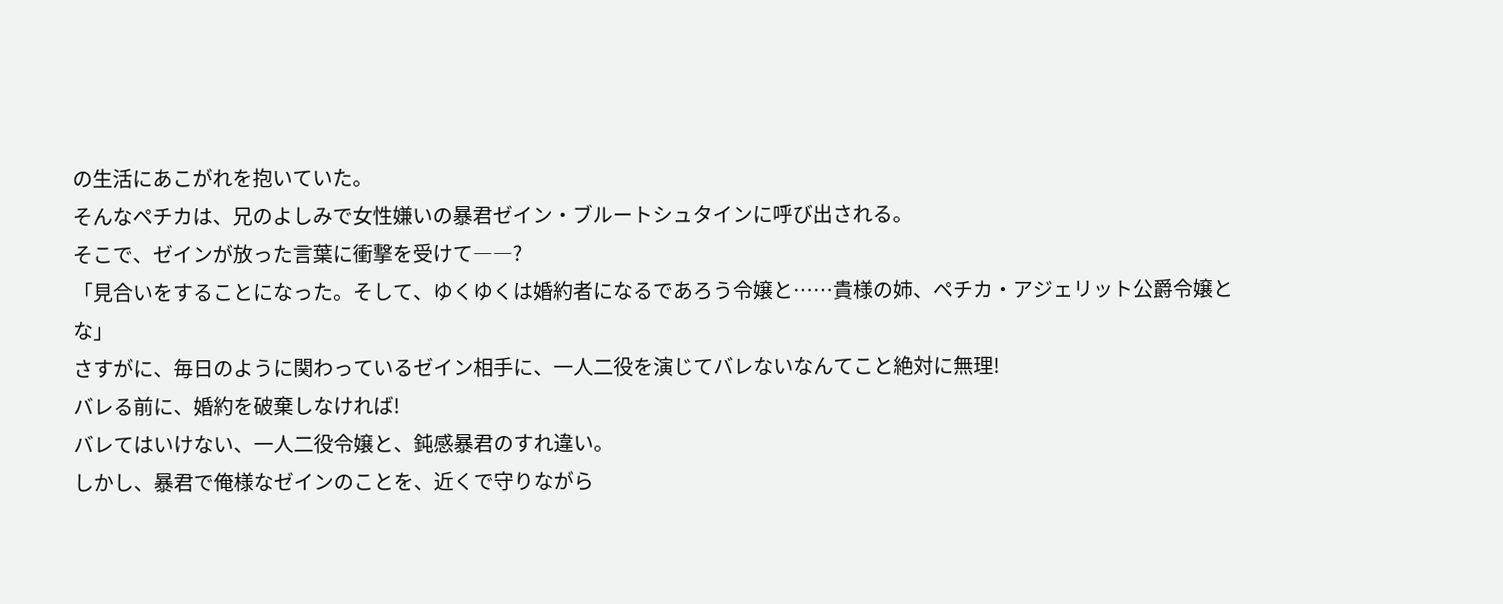の生活にあこがれを抱いていた。
そんなペチカは、兄のよしみで女性嫌いの暴君ゼイン・ブルートシュタインに呼び出される。
そこで、ゼインが放った言葉に衝撃を受けて――?
「見合いをすることになった。そして、ゆくゆくは婚約者になるであろう令嬢と……貴様の姉、ペチカ・アジェリット公爵令嬢とな」
さすがに、毎日のように関わっているゼイン相手に、一人二役を演じてバレないなんてこと絶対に無理!
バレる前に、婚約を破棄しなければ!
バレてはいけない、一人二役令嬢と、鈍感暴君のすれ違い。
しかし、暴君で俺様なゼインのことを、近くで守りながら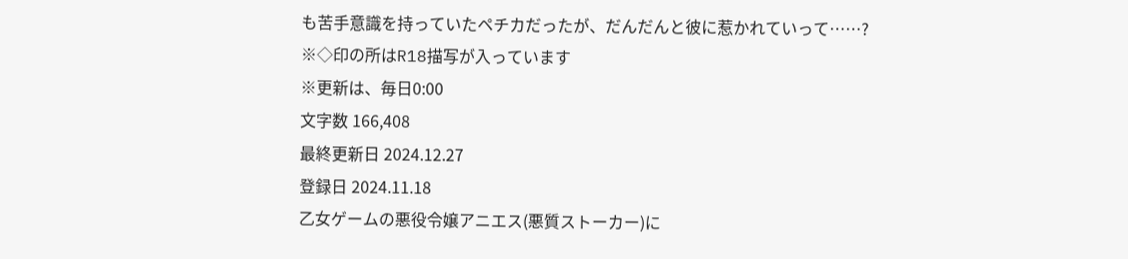も苦手意識を持っていたペチカだったが、だんだんと彼に惹かれていって……?
※◇印の所はR18描写が入っています
※更新は、毎日0:00
文字数 166,408
最終更新日 2024.12.27
登録日 2024.11.18
乙女ゲームの悪役令嬢アニエス(悪質ストーカー)に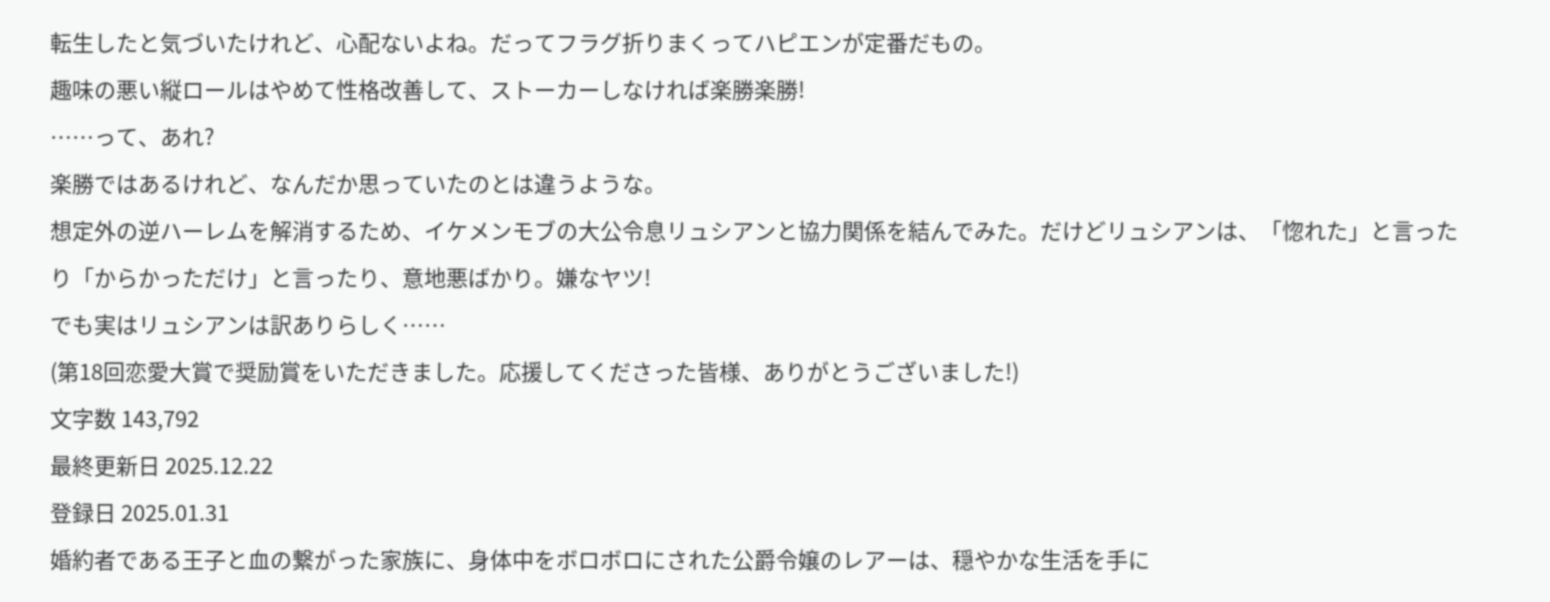転生したと気づいたけれど、心配ないよね。だってフラグ折りまくってハピエンが定番だもの。
趣味の悪い縦ロールはやめて性格改善して、ストーカーしなければ楽勝楽勝!
……って、あれ?
楽勝ではあるけれど、なんだか思っていたのとは違うような。
想定外の逆ハーレムを解消するため、イケメンモブの大公令息リュシアンと協力関係を結んでみた。だけどリュシアンは、「惚れた」と言ったり「からかっただけ」と言ったり、意地悪ばかり。嫌なヤツ!
でも実はリュシアンは訳ありらしく……
(第18回恋愛大賞で奨励賞をいただきました。応援してくださった皆様、ありがとうございました!)
文字数 143,792
最終更新日 2025.12.22
登録日 2025.01.31
婚約者である王子と血の繋がった家族に、身体中をボロボロにされた公爵令嬢のレアーは、穏やかな生活を手に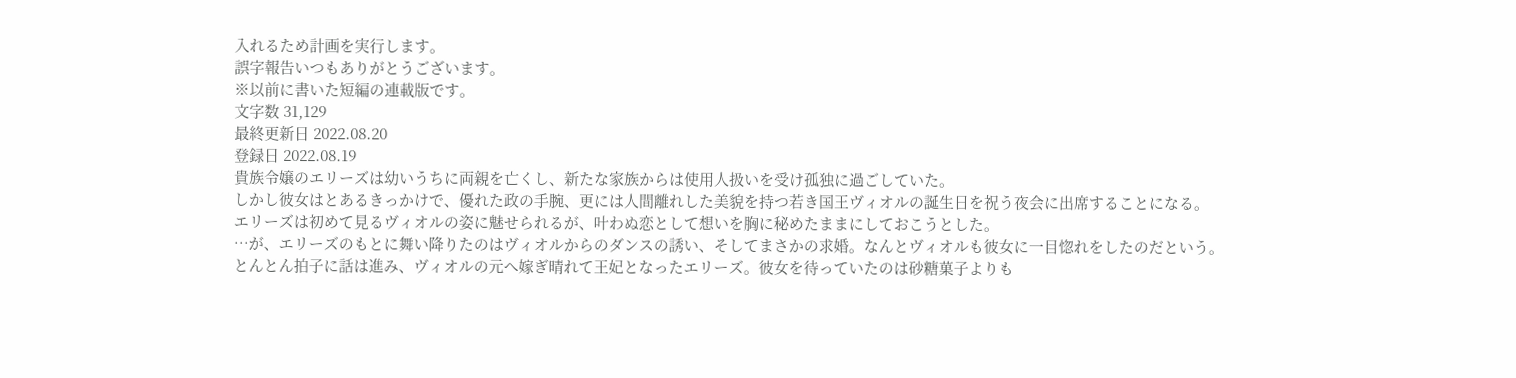入れるため計画を実行します。
誤字報告いつもありがとうございます。
※以前に書いた短編の連載版です。
文字数 31,129
最終更新日 2022.08.20
登録日 2022.08.19
貴族令嬢のエリーズは幼いうちに両親を亡くし、新たな家族からは使用人扱いを受け孤独に過ごしていた。
しかし彼女はとあるきっかけで、優れた政の手腕、更には人間離れした美貌を持つ若き国王ヴィオルの誕生日を祝う夜会に出席することになる。
エリーズは初めて見るヴィオルの姿に魅せられるが、叶わぬ恋として想いを胸に秘めたままにしておこうとした。
…が、エリーズのもとに舞い降りたのはヴィオルからのダンスの誘い、そしてまさかの求婚。なんとヴィオルも彼女に一目惚れをしたのだという。
とんとん拍子に話は進み、ヴィオルの元へ嫁ぎ晴れて王妃となったエリーズ。彼女を待っていたのは砂糖菓子よりも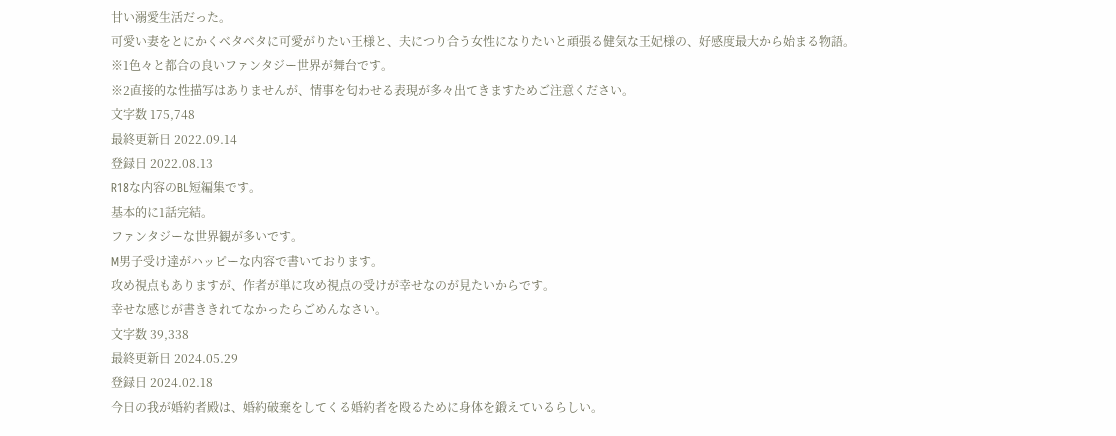甘い溺愛生活だった。
可愛い妻をとにかくベタベタに可愛がりたい王様と、夫につり合う女性になりたいと頑張る健気な王妃様の、好感度最大から始まる物語。
※1色々と都合の良いファンタジー世界が舞台です。
※2直接的な性描写はありませんが、情事を匂わせる表現が多々出てきますためご注意ください。
文字数 175,748
最終更新日 2022.09.14
登録日 2022.08.13
R18な内容のBL短編集です。
基本的に1話完結。
ファンタジーな世界観が多いです。
M男子受け達がハッピーな内容で書いております。
攻め視点もありますが、作者が単に攻め視点の受けが幸せなのが見たいからです。
幸せな感じが書ききれてなかったらごめんなさい。
文字数 39,338
最終更新日 2024.05.29
登録日 2024.02.18
今日の我が婚約者殿は、婚約破棄をしてくる婚約者を殴るために身体を鍛えているらしい。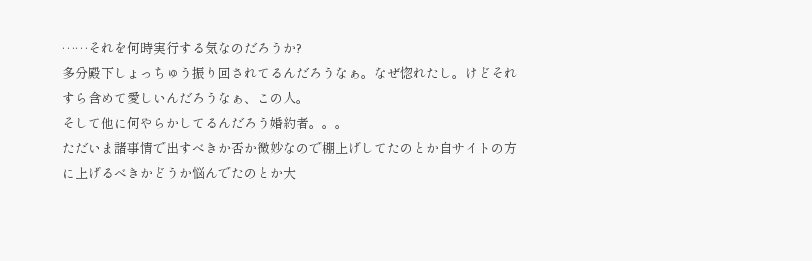……それを何時実行する気なのだろうか?
多分殿下しょっちゅう振り回されてるんだろうなぁ。なぜ惚れたし。けどそれすら含めて愛しいんだろうなぁ、この人。
そして他に何やらかしてるんだろう婚約者。。。
ただいま諸事情で出すべきか否か微妙なので棚上げしてたのとか自サイトの方に上げるべきかどうか悩んでたのとか大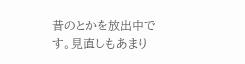昔のとかを放出中です。見直しもあまり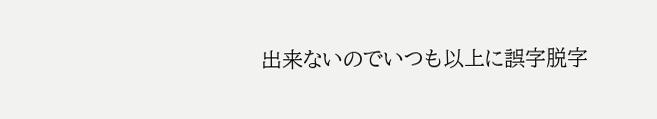出来ないのでいつも以上に誤字脱字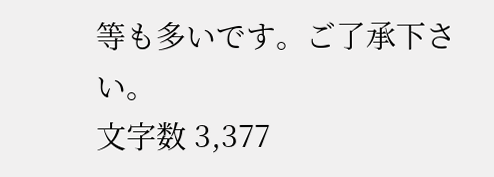等も多いです。ご了承下さい。
文字数 3,377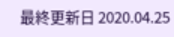最終更新日 2020.04.25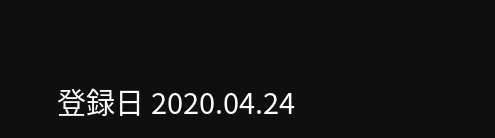登録日 2020.04.24